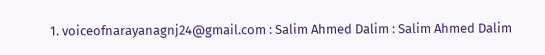1. voiceofnarayanagnj24@gmail.com : Salim Ahmed Dalim : Salim Ahmed Dalim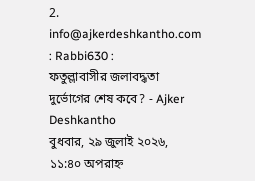2. info@ajkerdeshkantho.com : Rabbi630 :
ফতুল্লাবাসীর জলাবদ্ধতা দুর্ভোগের শেষ কবে? - Ajker Deshkantho
বুধবার, ২৯ জুলাই ২০২৬, ১১:৪০ অপরাহ্ন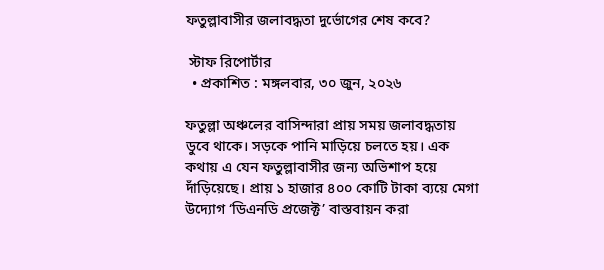ফতুল্লাবাসীর জলাবদ্ধতা দুর্ভোগের শেষ কবে?

 স্টাফ রিপোর্টার
  • প্রকাশিত : মঙ্গলবার, ৩০ জুন, ২০২৬

ফতুল্লা অঞ্চলের বাসিন্দারা প্রায় সময় জলাবদ্ধতায় ডুবে থাকে। সড়কে পানি মাড়িয়ে চলতে হয়। এক কথায় এ যেন ফতুল্লাবাসীর জন্য অভিশাপ হয়ে দাঁড়িয়েছে। প্রায় ১ হাজার ৪০০ কোটি টাকা ব্যয়ে মেগা উদ্যোগ ‘ডিএনডি প্রজেক্ট’ বাস্তবায়ন করা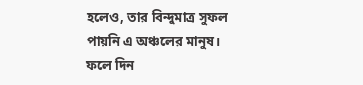হলেও, তার বিন্দুমাত্র সুফল পায়নি এ অঞ্চলের মানুষ। ফলে দিন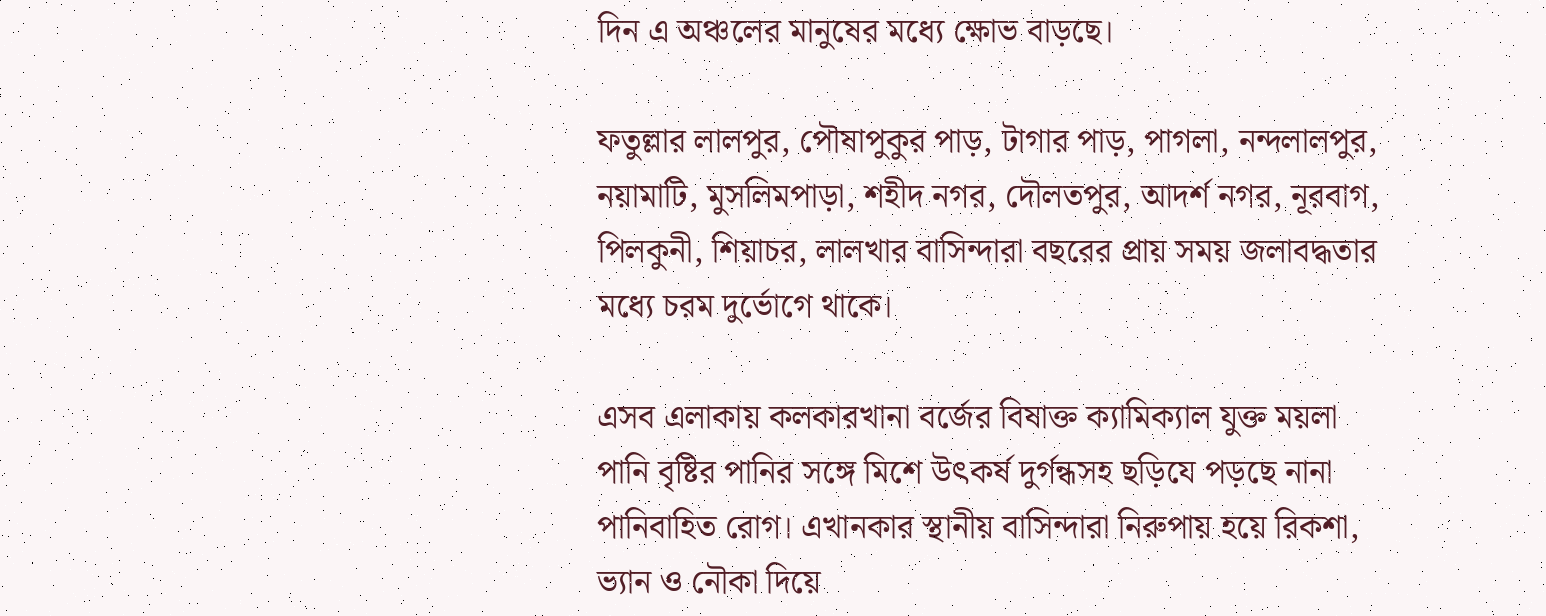দিন এ অঞ্চলের মানুষের মধ্যে ক্ষোভ বাড়ছে।

ফতুল্লার লালপুর, পৌষাপুকুর পাড়, টাগার পাড়, পাগলা, নন্দলালপুর, নয়ামাটি, মুসলিমপাড়া, শহীদ নগর, দৌলতপুর, আদর্শ নগর, নূরবাগ, পিলকুনী, শিয়াচর, লালখার বাসিন্দারা বছরের প্রায় সময় জলাবদ্ধতার মধ্যে চরম দুর্ভোগে থাকে।

এসব এলাকায় কলকারখানা বর্জের বিষাক্ত ক্যামিক্যাল যুক্ত ময়লা পানি বৃষ্টির পানির সঙ্গে মিশে উৎকর্ষ দুর্গন্ধসহ ছড়িযে পড়ছে নানা পানিবাহিত রোগ। এখানকার স্থানীয় বাসিন্দারা নিরুপায় হয়ে রিকশা, ভ্যান ও নৌকা দিয়ে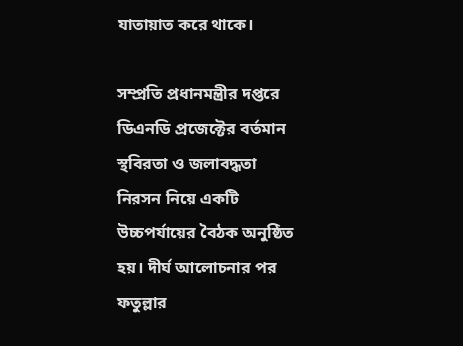যাতায়াত করে থাকে।

সম্প্রতি প্রধানমন্ত্রীর দপ্তরে ডিএনডি প্রজেক্টের বর্তমান স্থবিরতা ও জলাবদ্ধতা নিরসন নিয়ে একটি উচ্চপর্যায়ের বৈঠক অনুষ্ঠিত হয়। দীর্ঘ আলোচনার পর ফতুল্লার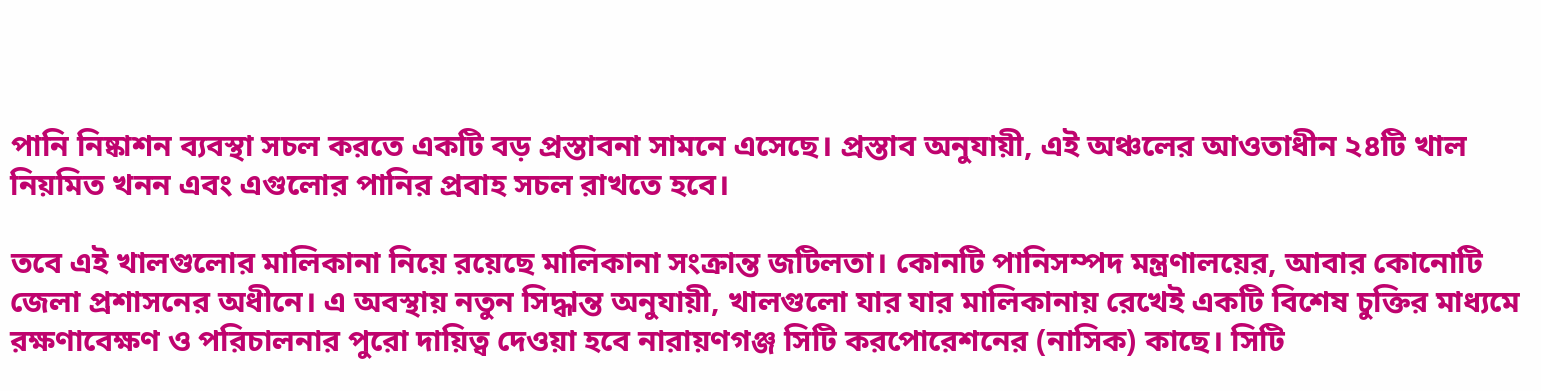পানি নিষ্কাশন ব্যবস্থা সচল করতে একটি বড় প্রস্তাবনা সামনে এসেছে। প্রস্তাব অনুযায়ী, এই অঞ্চলের আওতাধীন ২৪টি খাল নিয়মিত খনন এবং এগুলোর পানির প্রবাহ সচল রাখতে হবে।

তবে এই খালগুলোর মালিকানা নিয়ে রয়েছে মালিকানা সংক্রান্ত জটিলতা। কোনটি পানিসম্পদ মন্ত্রণালয়ের, আবার কোনোটি জেলা প্রশাসনের অধীনে। এ অবস্থায় নতুন সিদ্ধান্ত অনুযায়ী, খালগুলো যার যার মালিকানায় রেখেই একটি বিশেষ চুক্তির মাধ্যমে রক্ষণাবেক্ষণ ও পরিচালনার পুরো দায়িত্ব দেওয়া হবে নারায়ণগঞ্জ সিটি করপোরেশনের (নাসিক) কাছে। সিটি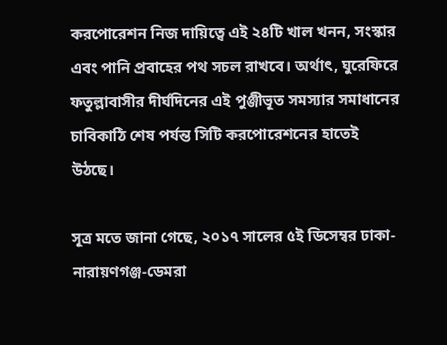করপোরেশন নিজ দায়িত্বে এই ২৪টি খাল খনন, সংস্কার এবং পানি প্রবাহের পথ সচল রাখবে। অর্থাৎ, ঘুরেফিরে ফতুল্লাবাসীর দীর্ঘদিনের এই পুঞ্জীভূত সমস্যার সমাধানের চাবিকাঠি শেষ পর্যন্ত সিটি করপোরেশনের হাতেই উঠছে।

সূত্র মতে জানা গেছে, ২০১৭ সালের ৫ই ডিসেম্বর ঢাকা-নারায়ণগঞ্জ-ডেমরা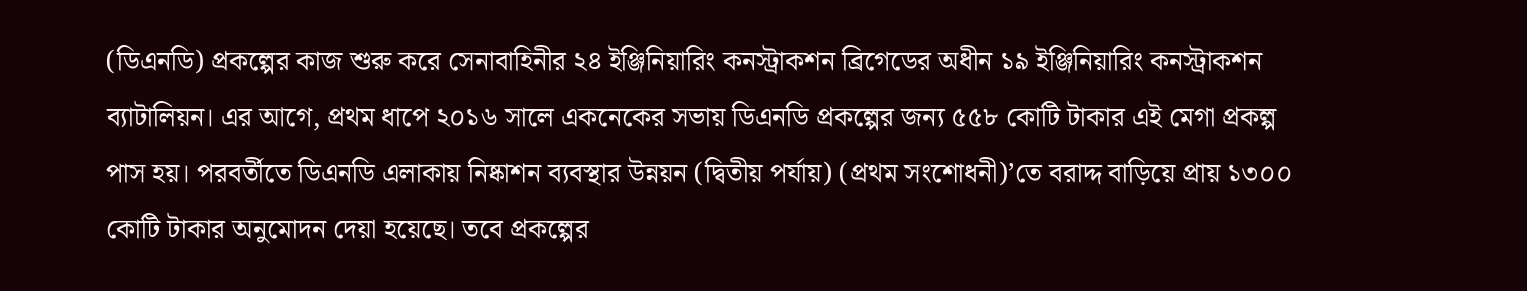(ডিএনডি) প্রকল্পের কাজ শুরু করে সেনাবাহিনীর ২৪ ইঞ্জিনিয়ারিং কনস্ট্রাকশন ব্রিগেডের অধীন ১৯ ইঞ্জিনিয়ারিং কনস্ট্রাকশন ব্যাটালিয়ন। এর আগে, প্রথম ধাপে ২০১৬ সালে একনেকের সভায় ডিএনডি প্রকল্পের জন্য ৫৫৮ কোটি টাকার এই মেগা প্রকল্প পাস হয়। পরবর্তীতে ডিএনডি এলাকায় নিষ্কাশন ব্যবস্থার উন্নয়ন (দ্বিতীয় পর্যায়) (প্রথম সংশোধনী)’তে বরাদ্দ বাড়িয়ে প্রায় ১৩০০ কোটি টাকার অনুমোদন দেয়া হয়েছে। তবে প্রকল্পের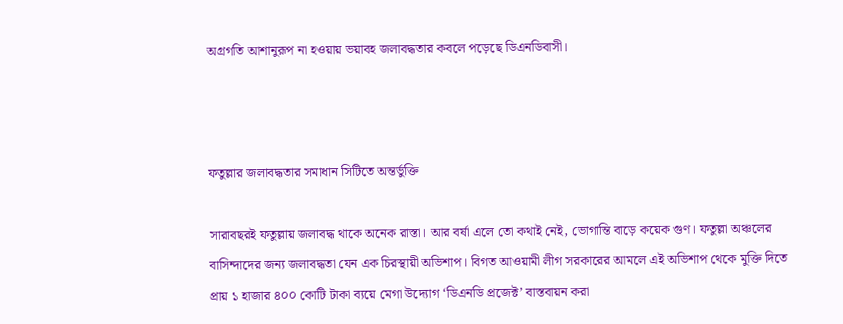অগ্রগতি আশানুরূপ না হওয়ায় ভয়াবহ জলাবদ্ধতার কবলে পড়েছে ডিএনডিবাসী।



ফতুল্লার জলাবদ্ধতার সমাধান সিটিতে অন্তর্ভুক্তি

সারাবছরই ফতুল্লায় জলাবদ্ধ থাকে অনেক রাস্তা। আর বর্ষা এলে তো কথাই নেই, ভোগান্তি বাড়ে কয়েক গুণ। ফতুল্লা অঞ্চলের বাসিন্দাদের জন্য জলাবদ্ধতা যেন এক চিরস্থায়ী অভিশাপ। বিগত আওয়ামী লীগ সরকারের আমলে এই অভিশাপ থেকে মুক্তি দিতে প্রায় ১ হাজার ৪০০ কোটি টাকা ব্যয়ে মেগা উদ্যোগ ‘ডিএনডি প্রজেক্ট’ বাস্তবায়ন করা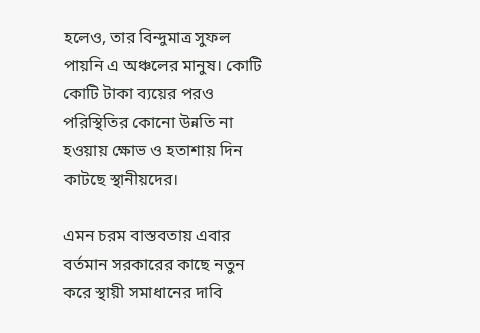হলেও, তার বিন্দুমাত্র সুফল পায়নি এ অঞ্চলের মানুষ। কোটি কোটি টাকা ব্যয়ের পরও পরিস্থিতির কোনো উন্নতি না হওয়ায় ক্ষোভ ও হতাশায় দিন কাটছে স্থানীয়দের।

এমন চরম বাস্তবতায় এবার বর্তমান সরকারের কাছে নতুন করে স্থায়ী সমাধানের দাবি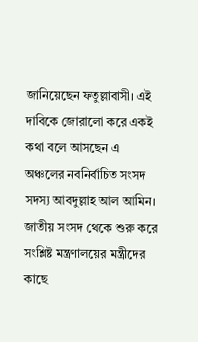জানিয়েছেন ফতুল্লাবাসী। এই দাবিকে জোরালো করে একই কথা বলে আসছেন এ অঞ্চলের নবনির্বাচিত সংসদ সদস্য আবদুল্লাহ আল আমিন। জাতীয় সংসদ থেকে শুরু করে সংশ্লিষ্ট মন্ত্রণালয়ের মন্ত্রীদের কাছে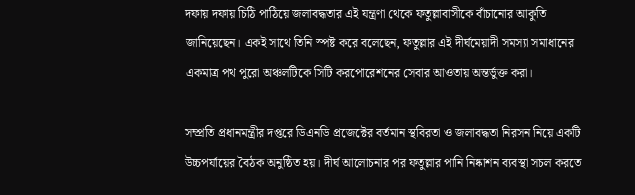দফায় দফায় চিঠি পাঠিয়ে জলাবদ্ধতার এই যন্ত্রণা থেকে ফতুল্লাবাসীকে বাঁচানোর আকুতি জানিয়েছেন। একই সাথে তিনি স্পষ্ট করে বলেছেন, ফতুল্লার এই দীর্ঘমেয়াদী সমস্যা সমাধানের একমাত্র পথ পুরো অঞ্চলটিকে সিটি করপোরেশনের সেবার আওতায় অন্তর্ভুক্ত করা।

সম্প্রতি প্রধানমন্ত্রীর দপ্তরে ডিএনডি প্রজেক্টের বর্তমান স্থবিরতা ও জলাবদ্ধতা নিরসন নিয়ে একটি উচ্চপর্যায়ের বৈঠক অনুষ্ঠিত হয়। দীর্ঘ আলোচনার পর ফতুল্লার পানি নিষ্কাশন ব্যবস্থা সচল করতে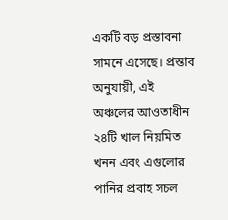একটি বড় প্রস্তাবনা সামনে এসেছে। প্রস্তাব অনুযায়ী, এই অঞ্চলের আওতাধীন ২৪টি খাল নিয়মিত খনন এবং এগুলোর পানির প্রবাহ সচল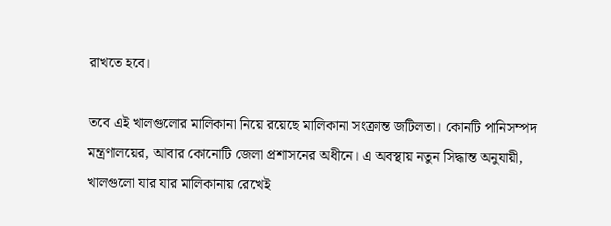রাখতে হবে।

তবে এই খালগুলোর মালিকানা নিয়ে রয়েছে মালিকানা সংক্রান্ত জটিলতা। কোনটি পানিসম্পদ মন্ত্রণালয়ের, আবার কোনোটি জেলা প্রশাসনের অধীনে। এ অবস্থায় নতুন সিদ্ধান্ত অনুযায়ী, খালগুলো যার যার মালিকানায় রেখেই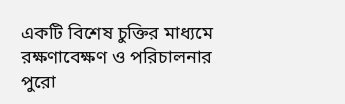একটি বিশেষ চুক্তির মাধ্যমে রক্ষণাবেক্ষণ ও পরিচালনার পুরো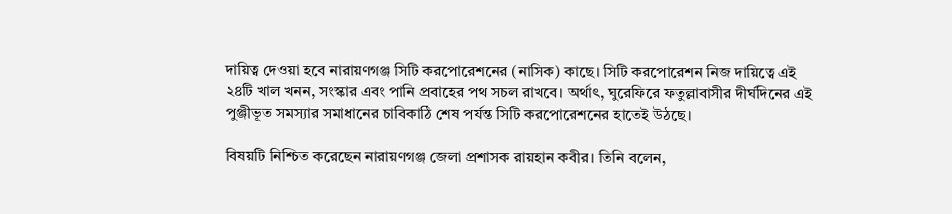দায়িত্ব দেওয়া হবে নারায়ণগঞ্জ সিটি করপোরেশনের (নাসিক) কাছে। সিটি করপোরেশন নিজ দায়িত্বে এই ২৪টি খাল খনন, সংস্কার এবং পানি প্রবাহের পথ সচল রাখবে। অর্থাৎ, ঘুরেফিরে ফতুল্লাবাসীর দীর্ঘদিনের এই পুঞ্জীভূত সমস্যার সমাধানের চাবিকাঠি শেষ পর্যন্ত সিটি করপোরেশনের হাতেই উঠছে।

বিষয়টি নিশ্চিত করেছেন নারায়ণগঞ্জ জেলা প্রশাসক রায়হান কবীর। তিনি বলেন,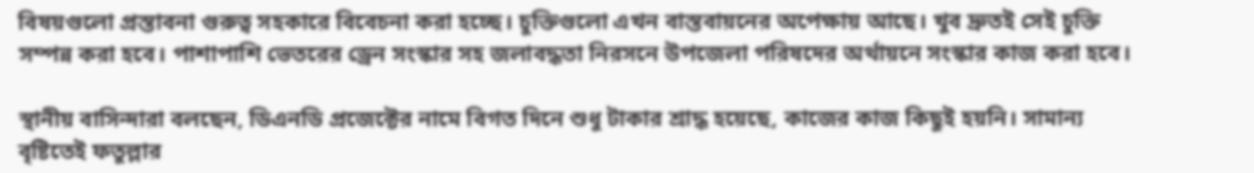বিষয়গুলো প্রস্তাবনা গুরুত্ব সহকারে বিবেচনা করা হচ্ছে। চুক্তিগুলো এখন বাস্তবায়নের অপেক্ষায় আছে। খুব দ্রুতই সেই চুক্তি সম্পন্ন করা হবে। পাশাপাশি ভেতরের ড্রেন সংস্কার সহ জলাবদ্ধতা নিরসনে উপজেলা পরিষদের অর্থায়নে সংস্কার কাজ করা হবে।

স্থানীয় বাসিন্দারা বলছেন, ডিএনডি প্রজেক্টের নামে বিগত দিনে শুধু টাকার শ্রাদ্ধ হয়েছে, কাজের কাজ কিছুই হয়নি। সামান্য বৃষ্টিতেই ফতুল্লার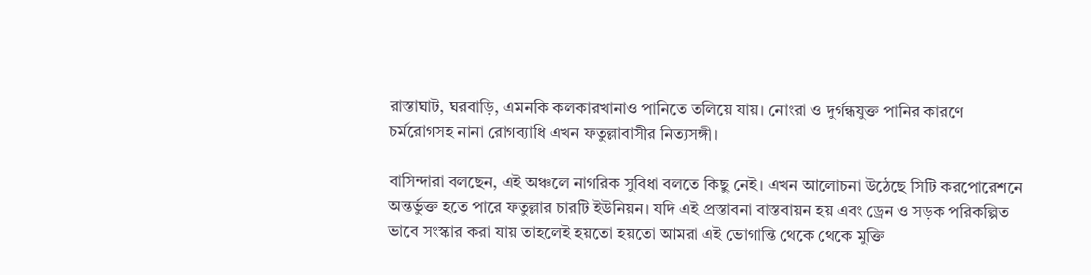রাস্তাঘাট, ঘরবাড়ি, এমনকি কলকারখানাও পানিতে তলিয়ে যায়। নোংরা ও দুর্গন্ধযুক্ত পানির কারণে চর্মরোগসহ নানা রোগব্যাধি এখন ফতুল্লাবাসীর নিত্যসঙ্গী।

বাসিন্দারা বলছেন, এই অঞ্চলে নাগরিক সুবিধা বলতে কিছু নেই। এখন আলোচনা উঠেছে সিটি করপোরেশনে অন্তর্ভুক্ত হতে পারে ফতুল্লার চারটি ইউনিয়ন। যদি এই প্রস্তাবনা বাস্তবায়ন হয় এবং ড্রেন ও সড়ক পরিকল্পিত ভাবে সংস্কার করা যায় তাহলেই হয়তো হয়তো আমরা এই ভোগান্তি থেকে থেকে মুক্তি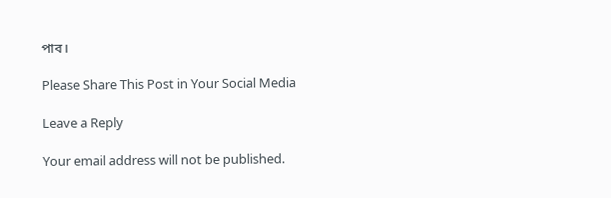পাব।

Please Share This Post in Your Social Media

Leave a Reply

Your email address will not be published.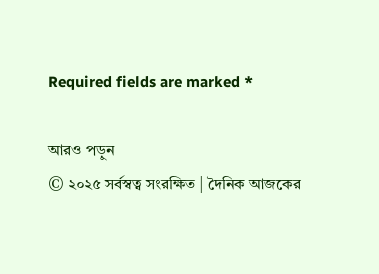Required fields are marked *

আরও পড়ুন
© ২০২৫ সর্বস্বত্ব সংরক্ষিত | দৈনিক আজকের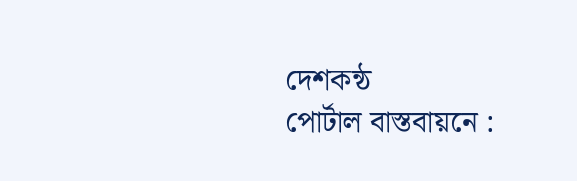দেশকন্ঠ
পোর্টাল বাস্তবায়নে :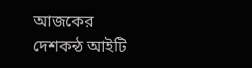আজকের দেশকন্ঠ আইটি